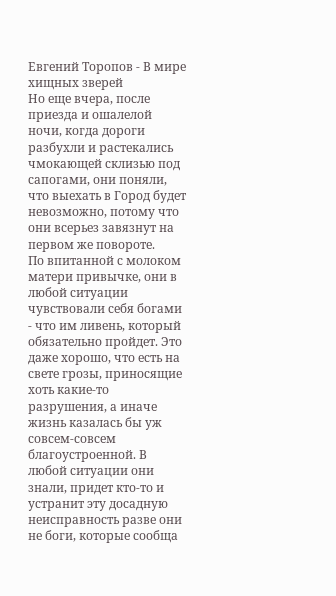Евгений Торопов - В мире хищных зверей
Но еще вчера, после приезда и ошалелой ночи, когда дороги разбухли и растекались чмокающей склизью под сапогами, они поняли, что выехать в Город будет невозможно, потому что они всерьез завязнут на первом же повороте.
По впитанной с молоком матери привычке, они в любой ситуации чувствовали себя богами - что им ливень, который обязательно пройдет. Это даже хорошо, что есть на свете грозы, приносящие хоть какие-то разрушения, а иначе жизнь казалась бы уж совсем-совсем благоустроенной. В любой ситуации они знали, придет кто-то и устранит эту досадную неисправность разве они не боги, которые сообща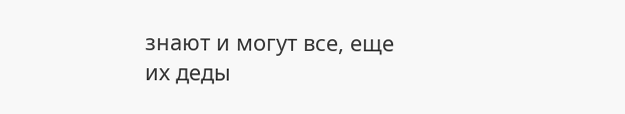знают и могут все, еще их деды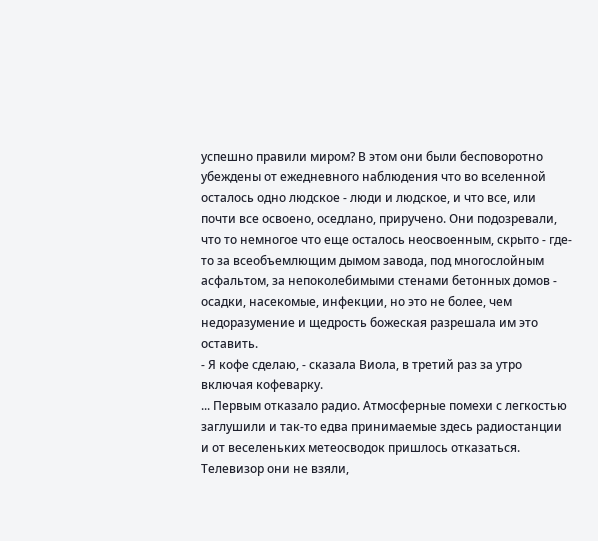успешно правили миром? В этом они были бесповоротно убеждены от ежедневного наблюдения что во вселенной осталось одно людское - люди и людское, и что все, или почти все освоено, оседлано, приручено. Они подозревали, что то немногое что еще осталось неосвоенным, скрыто - где-то за всеобъемлющим дымом завода, под многослойным асфальтом, за непоколебимыми стенами бетонных домов - осадки, насекомые, инфекции, но это не более, чем недоразумение и щедрость божеская разрешала им это оставить.
- Я кофе сделаю, - сказала Виола, в третий раз за утро включая кофеварку.
... Первым отказало радио. Атмосферные помехи с легкостью заглушили и так-то едва принимаемые здесь радиостанции и от веселеньких метеосводок пришлось отказаться. Телевизор они не взяли,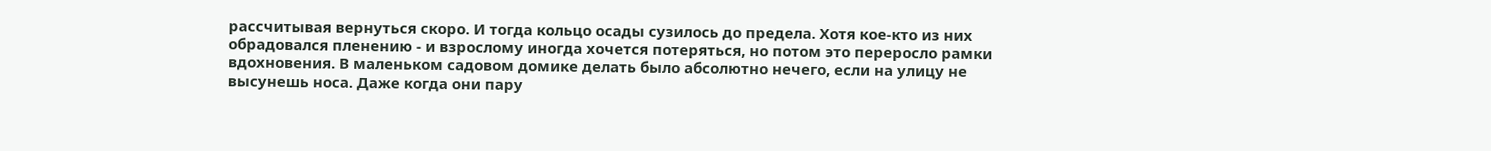рассчитывая вернуться скоро. И тогда кольцо осады сузилось до предела. Хотя кое-кто из них обрадовался пленению - и взрослому иногда хочется потеряться, но потом это переросло рамки вдохновения. В маленьком садовом домике делать было абсолютно нечего, если на улицу не высунешь носа. Даже когда они пару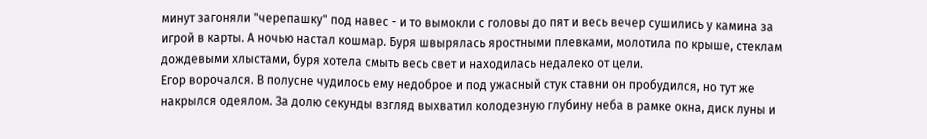минут загоняли "черепашку" под навес - и то вымокли с головы до пят и весь вечер сушились у камина за игрой в карты. А ночью настал кошмар. Буря швырялась яростными плевками, молотила по крыше, стеклам дождевыми хлыстами, буря хотела смыть весь свет и находилась недалеко от цели.
Егор ворочался. В полусне чудилось ему недоброе и под ужасный стук ставни он пробудился, но тут же накрылся одеялом. За долю секунды взгляд выхватил колодезную глубину неба в рамке окна, диск луны и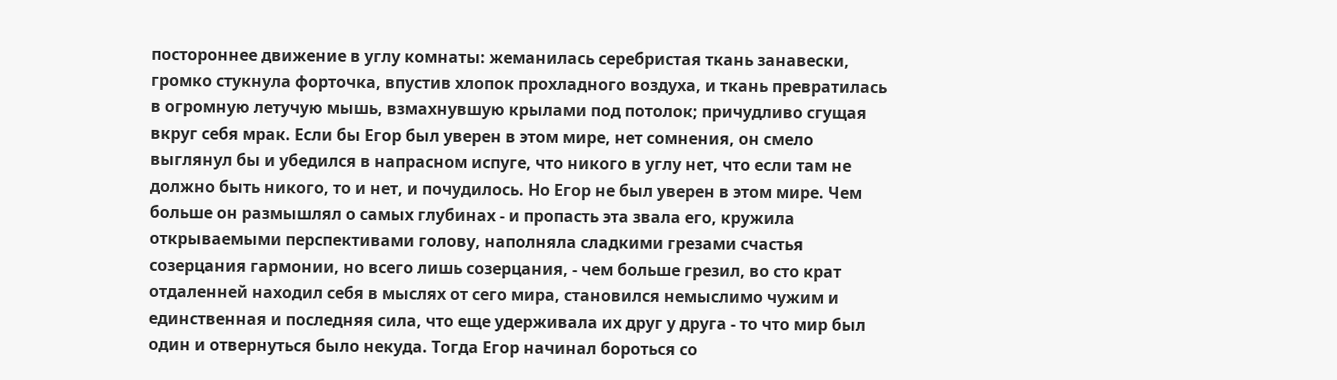постороннее движение в углу комнаты: жеманилась серебристая ткань занавески, громко стукнула форточка, впустив хлопок прохладного воздуха, и ткань превратилась в огромную летучую мышь, взмахнувшую крылами под потолок; причудливо сгущая вкруг себя мрак. Если бы Егор был уверен в этом мире, нет сомнения, он смело выглянул бы и убедился в напрасном испуге, что никого в углу нет, что если там не должно быть никого, то и нет, и почудилось. Но Егор не был уверен в этом мире. Чем больше он размышлял о самых глубинах - и пропасть эта звала его, кружила открываемыми перспективами голову, наполняла сладкими грезами счастья созерцания гармонии, но всего лишь созерцания, - чем больше грезил, во сто крат отдаленней находил себя в мыслях от сего мира, становился немыслимо чужим и единственная и последняя сила, что еще удерживала их друг у друга - то что мир был один и отвернуться было некуда. Тогда Егор начинал бороться со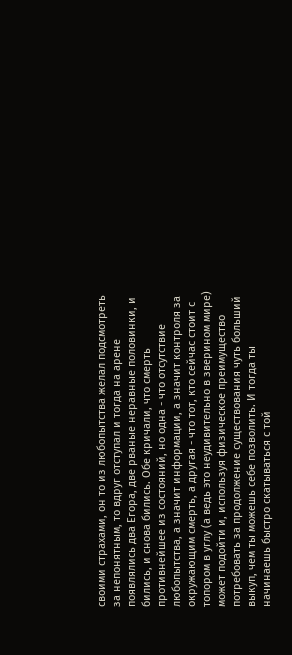своими страхами, он то из любопытства желал подсмотреть за непонятным, то вдруг отступал и тогда на арене появлялись два Егора, две рваные неравные половинки, и бились, и снова бились. Обе кричали, что смерть противнейшее из состояний, но одна - что отсутствие любопытства, а значит информации, а значит контроля за окружающим смерть, а другая - что тот, кто сейчас стоит с топором в углу (а ведь это неудивительно в зверином мире) может подойти и, используя физическое преимущество потребовать за продолжение существования чуть больший выкуп, чем ты можешь себе позволить. И тогда ты начинаешь быстро скатываться с той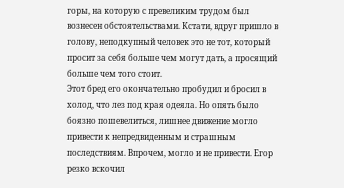горы, на которую с превеликим трудом был вознесен обстоятельствами. Кстати, вдруг пришло в голову, неподкупный человек это не тот, который просит за себя больше чем могут дать, а просящий больше чем того стоит.
Этот бред его окончательно пробудил и бросил в холод, что лез под края одеяла. Но опять было боязно пошевелиться, лишнее движение могло привести к непредвиденным и страшным последствиям. Впрочем, могло и не привести. Егор резко вскочил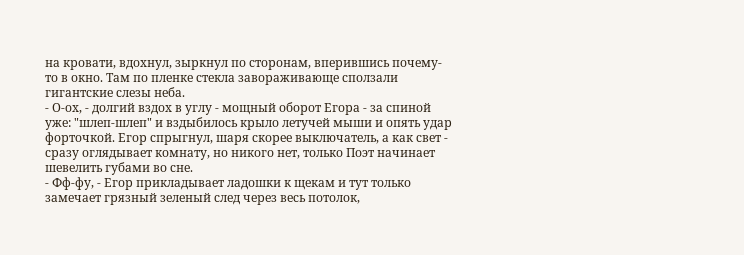на кровати, вдохнул, зыркнул по сторонам, вперившись почему-то в окно. Там по пленке стекла завораживающе сползали гигантские слезы неба.
- О-ох, - долгий вздох в углу - мощный оборот Егора - за спиной уже: "шлеп-шлеп" и вздыбилось крыло летучей мыши и опять удар форточкой. Егор спрыгнул, шаря скорее выключатель, а как свет - сразу оглядывает комнату, но никого нет, только Поэт начинает шевелить губами во сне.
- Фф-фу, - Егор прикладывает ладошки к щекам и тут только замечает грязный зеленый след через весь потолок,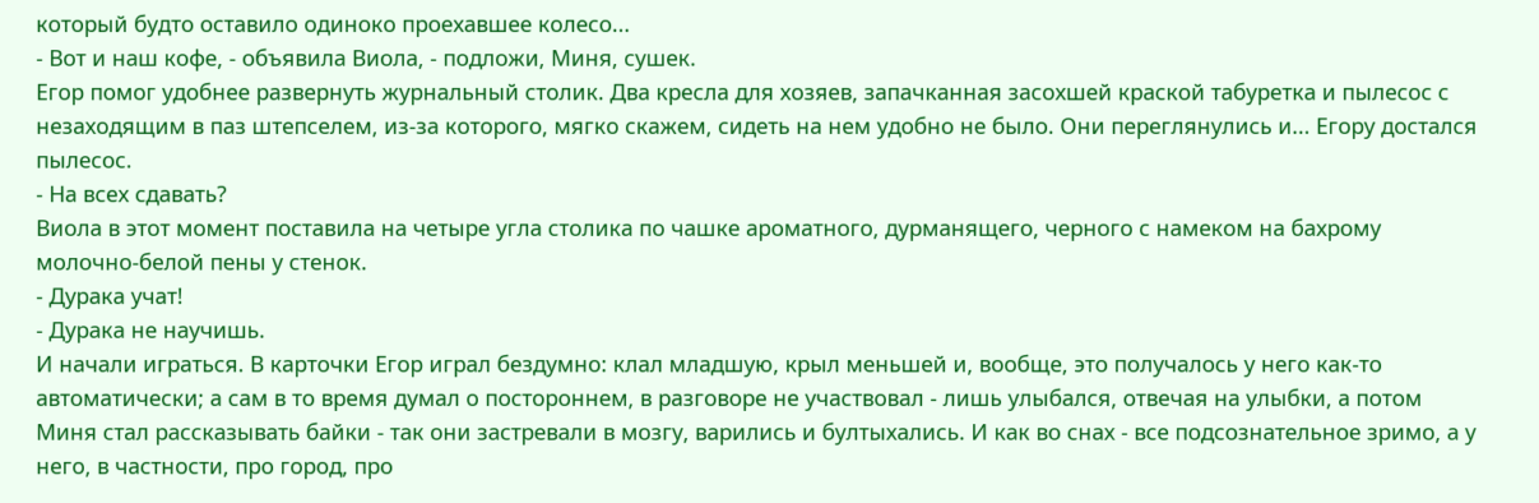который будто оставило одиноко проехавшее колесо...
- Вот и наш кофе, - объявила Виола, - подложи, Миня, сушек.
Егор помог удобнее развернуть журнальный столик. Два кресла для хозяев, запачканная засохшей краской табуретка и пылесос с незаходящим в паз штепселем, из-за которого, мягко скажем, сидеть на нем удобно не было. Они переглянулись и... Егору достался пылесос.
- На всех сдавать?
Виола в этот момент поставила на четыре угла столика по чашке ароматного, дурманящего, черного с намеком на бахрому молочно-белой пены у стенок.
- Дурака учат!
- Дурака не научишь.
И начали играться. В карточки Егор играл бездумно: клал младшую, крыл меньшей и, вообще, это получалось у него как-то автоматически; а сам в то время думал о постороннем, в разговоре не участвовал - лишь улыбался, отвечая на улыбки, а потом Миня стал рассказывать байки - так они застревали в мозгу, варились и бултыхались. И как во снах - все подсознательное зримо, а у него, в частности, про город, про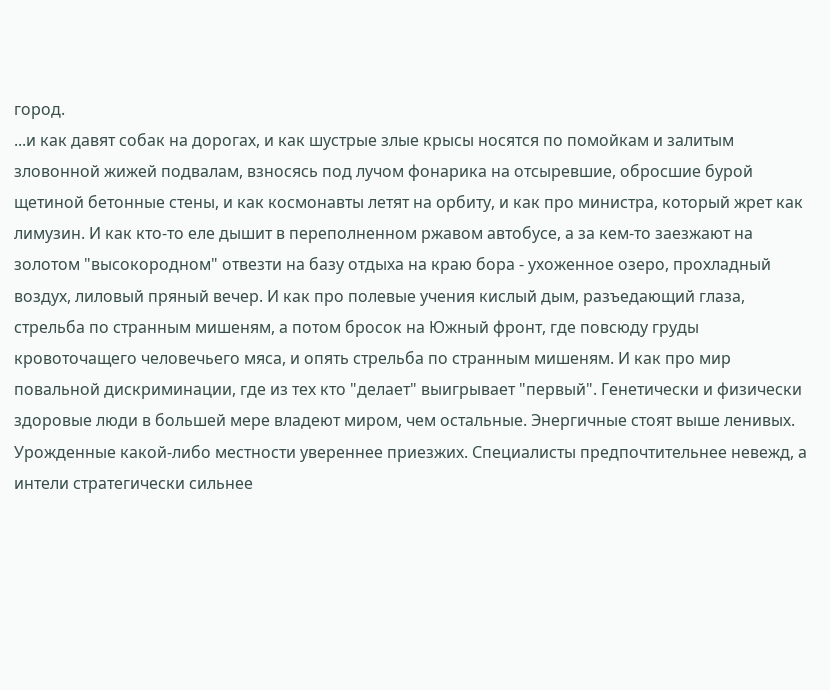город.
...и как давят собак на дорогах, и как шустрые злые крысы носятся по помойкам и залитым зловонной жижей подвалам, взносясь под лучом фонарика на отсыревшие, обросшие бурой щетиной бетонные стены, и как космонавты летят на орбиту, и как про министра, который жрет как лимузин. И как кто-то еле дышит в переполненном ржавом автобусе, а за кем-то заезжают на золотом "высокородном" отвезти на базу отдыха на краю бора - ухоженное озеро, прохладный воздух, лиловый пряный вечер. И как про полевые учения кислый дым, разъедающий глаза, стрельба по странным мишеням, а потом бросок на Южный фронт, где повсюду груды кровоточащего человечьего мяса, и опять стрельба по странным мишеням. И как про мир повальной дискриминации, где из тех кто "делает" выигрывает "первый". Генетически и физически здоровые люди в большей мере владеют миром, чем остальные. Энергичные стоят выше ленивых. Урожденные какой-либо местности увереннее приезжих. Специалисты предпочтительнее невежд, а интели стратегически сильнее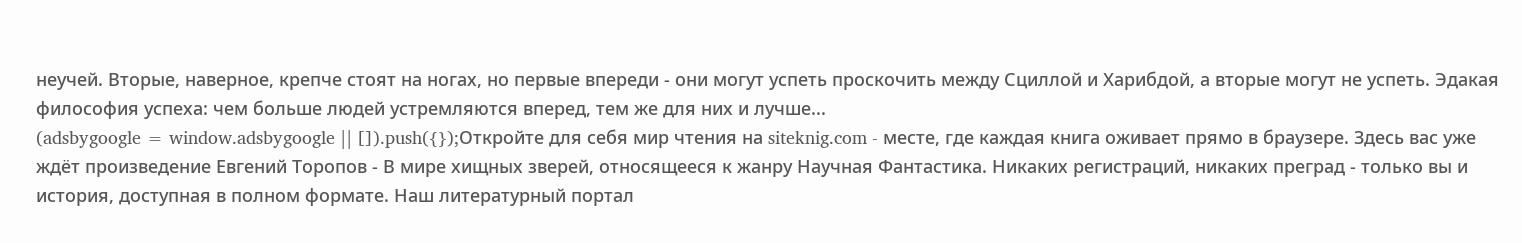неучей. Вторые, наверное, крепче стоят на ногах, но первые впереди - они могут успеть проскочить между Сциллой и Харибдой, а вторые могут не успеть. Эдакая философия успеха: чем больше людей устремляются вперед, тем же для них и лучше...
(adsbygoogle = window.adsbygoogle || []).push({});Откройте для себя мир чтения на siteknig.com - месте, где каждая книга оживает прямо в браузере. Здесь вас уже ждёт произведение Евгений Торопов - В мире хищных зверей, относящееся к жанру Научная Фантастика. Никаких регистраций, никаких преград - только вы и история, доступная в полном формате. Наш литературный портал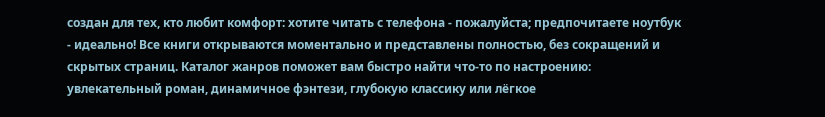создан для тех, кто любит комфорт: хотите читать с телефона - пожалуйста; предпочитаете ноутбук - идеально! Все книги открываются моментально и представлены полностью, без сокращений и скрытых страниц. Каталог жанров поможет вам быстро найти что-то по настроению: увлекательный роман, динамичное фэнтези, глубокую классику или лёгкое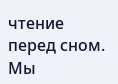чтение перед сном. Мы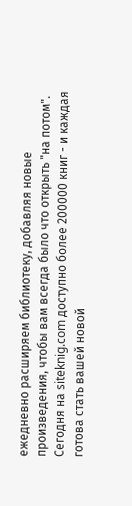ежедневно расширяем библиотеку, добавляя новые произведения, чтобы вам всегда было что открыть "на потом". Сегодня на siteknig.com доступно более 200000 книг - и каждая готова стать вашей новой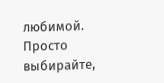любимой. Просто выбирайте,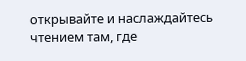открывайте и наслаждайтесь чтением там, где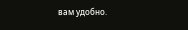вам удобно.